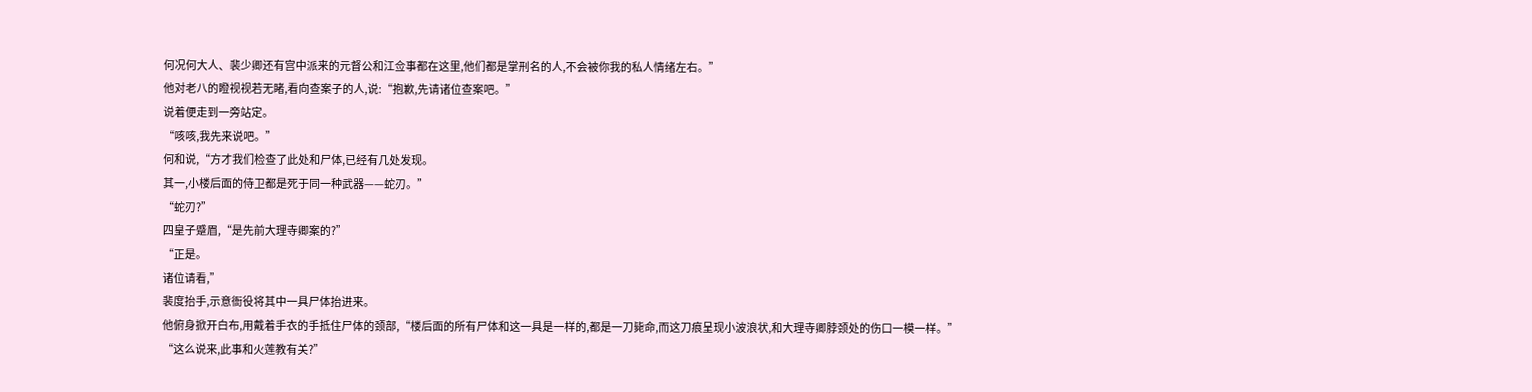何况何大人、裴少卿还有宫中派来的元督公和江佥事都在这里,他们都是掌刑名的人,不会被你我的私人情绪左右。”
他对老八的瞪视视若无睹,看向查案子的人,说:“抱歉,先请诸位查案吧。”
说着便走到一旁站定。
“咳咳,我先来说吧。”
何和说,“方才我们检查了此处和尸体,已经有几处发现。
其一,小楼后面的侍卫都是死于同一种武器——蛇刃。”
“蛇刃?”
四皇子蹙眉,“是先前大理寺卿案的?”
“正是。
诸位请看,”
裴度抬手,示意衙役将其中一具尸体抬进来。
他俯身掀开白布,用戴着手衣的手抵住尸体的颈部,“楼后面的所有尸体和这一具是一样的,都是一刀毙命,而这刀痕呈现小波浪状,和大理寺卿脖颈处的伤口一模一样。”
“这么说来,此事和火莲教有关?”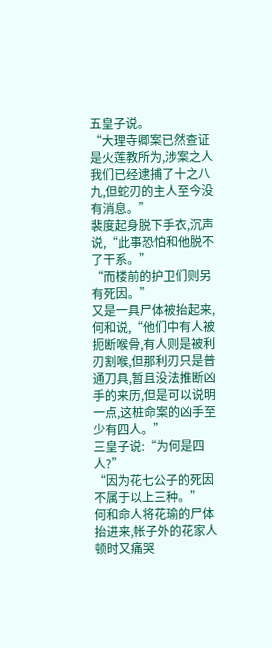五皇子说。
“大理寺卿案已然查证是火莲教所为,涉案之人我们已经逮捕了十之八九,但蛇刃的主人至今没有消息。”
裴度起身脱下手衣,沉声说,“此事恐怕和他脱不了干系。”
“而楼前的护卫们则另有死因。”
又是一具尸体被抬起来,何和说,“他们中有人被扼断喉骨,有人则是被利刃割喉,但那利刃只是普通刀具,暂且没法推断凶手的来历,但是可以说明一点,这桩命案的凶手至少有四人。”
三皇子说:“为何是四人?”
“因为花七公子的死因不属于以上三种。”
何和命人将花瑜的尸体抬进来,帐子外的花家人顿时又痛哭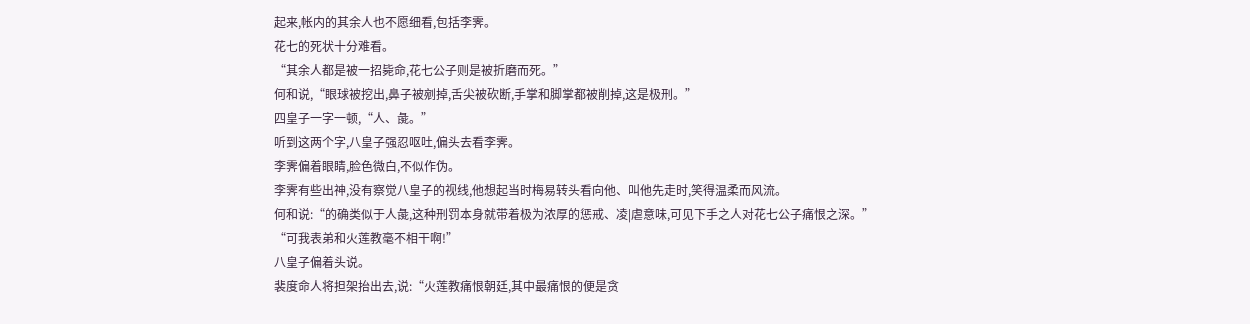起来,帐内的其余人也不愿细看,包括李霁。
花七的死状十分难看。
“其余人都是被一招毙命,花七公子则是被折磨而死。”
何和说,“眼球被挖出,鼻子被剜掉,舌尖被砍断,手掌和脚掌都被削掉,这是极刑。”
四皇子一字一顿,“人、彘。”
听到这两个字,八皇子强忍呕吐,偏头去看李霁。
李霁偏着眼睛,脸色微白,不似作伪。
李霁有些出神,没有察觉八皇子的视线,他想起当时梅易转头看向他、叫他先走时,笑得温柔而风流。
何和说:“的确类似于人彘,这种刑罚本身就带着极为浓厚的惩戒、凌|虐意味,可见下手之人对花七公子痛恨之深。”
“可我表弟和火莲教毫不相干啊!”
八皇子偏着头说。
裴度命人将担架抬出去,说:“火莲教痛恨朝廷,其中最痛恨的便是贪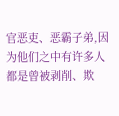官恶吏、恶霸子弟,因为他们之中有许多人都是曾被剥削、欺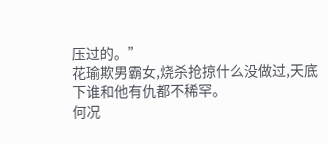压过的。”
花瑜欺男霸女,烧杀抢掠什么没做过,天底下谁和他有仇都不稀罕。
何况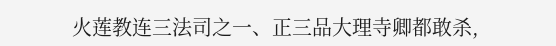火莲教连三法司之一、正三品大理寺卿都敢杀,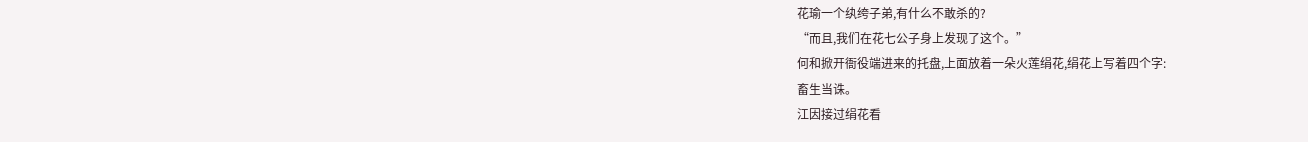花瑜一个纨绔子弟,有什么不敢杀的?
“而且,我们在花七公子身上发现了这个。”
何和掀开衙役端进来的托盘,上面放着一朵火莲绢花,绢花上写着四个字:
畜生当诛。
江因接过绢花看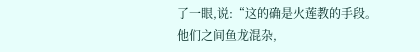了一眼,说:“这的确是火莲教的手段。
他们之间鱼龙混杂,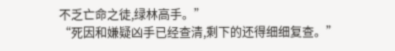不乏亡命之徒,绿林高手。”
“死因和嫌疑凶手已经查清,剩下的还得细细复查。”